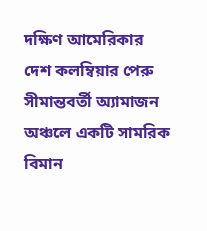দক্ষিণ আমেরিকার দেশ কলম্বিয়ার পেরু সীমান্তবর্তী অ্যামাজন অঞ্চলে একটি সামরিক বিমান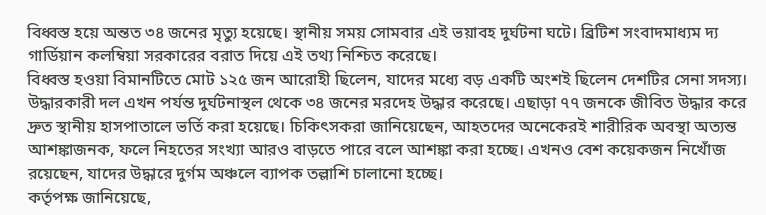বিধ্বস্ত হয়ে অন্তত ৩৪ জনের মৃত্যু হয়েছে। স্থানীয় সময় সোমবার এই ভয়াবহ দুর্ঘটনা ঘটে। ব্রিটিশ সংবাদমাধ্যম দ্য গার্ডিয়ান কলম্বিয়া সরকারের বরাত দিয়ে এই তথ্য নিশ্চিত করেছে।
বিধ্বস্ত হওয়া বিমানটিতে মোট ১২৫ জন আরোহী ছিলেন, যাদের মধ্যে বড় একটি অংশই ছিলেন দেশটির সেনা সদস্য। উদ্ধারকারী দল এখন পর্যন্ত দুর্ঘটনাস্থল থেকে ৩৪ জনের মরদেহ উদ্ধার করেছে। এছাড়া ৭৭ জনকে জীবিত উদ্ধার করে দ্রুত স্থানীয় হাসপাতালে ভর্তি করা হয়েছে। চিকিৎসকরা জানিয়েছেন, আহতদের অনেকেরই শারীরিক অবস্থা অত্যন্ত আশঙ্কাজনক, ফলে নিহতের সংখ্যা আরও বাড়তে পারে বলে আশঙ্কা করা হচ্ছে। এখনও বেশ কয়েকজন নিখোঁজ রয়েছেন, যাদের উদ্ধারে দুর্গম অঞ্চলে ব্যাপক তল্লাশি চালানো হচ্ছে।
কর্তৃপক্ষ জানিয়েছে,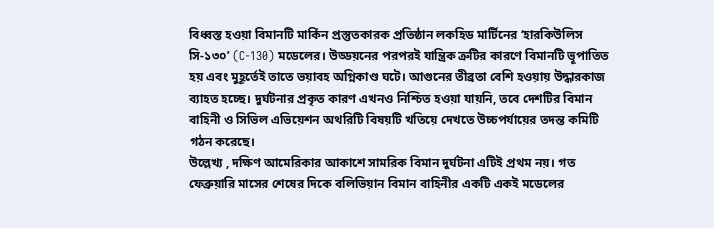বিধ্বস্ত হওয়া বিমানটি মার্কিন প্রস্তুতকারক প্রতিষ্ঠান লকহিড মার্টিনের ‘হারকিউলিস সি-১৩০’ (C-130) মডেলের। উড্ডয়নের পরপরই যান্ত্রিক ত্রুটির কারণে বিমানটি ভূপাতিত হয় এবং মুহূর্তেই তাতে ভয়াবহ অগ্নিকাণ্ড ঘটে। আগুনের তীব্রতা বেশি হওয়ায় উদ্ধারকাজ ব্যাহত হচ্ছে। দুর্ঘটনার প্রকৃত কারণ এখনও নিশ্চিত হওয়া যায়নি, তবে দেশটির বিমান বাহিনী ও সিভিল এভিয়েশন অথরিটি বিষয়টি খতিয়ে দেখতে উচ্চপর্যায়ের তদন্ত কমিটি গঠন করেছে।
উল্লেখ্য , দক্ষিণ আমেরিকার আকাশে সামরিক বিমান দুর্ঘটনা এটিই প্রথম নয়। গত ফেব্রুয়ারি মাসের শেষের দিকে বলিভিয়ান বিমান বাহিনীর একটি একই মডেলের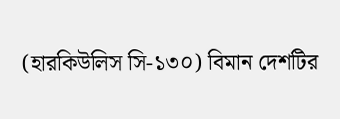(হারকিউলিস সি-১৩০) বিমান দেশটির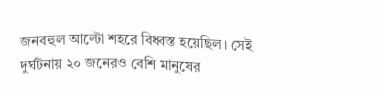জনবহুল আল্টো শহরে বিধ্বস্ত হয়েছিল। সেই দুর্ঘটনায় ২০ জনেরও বেশি মানুষের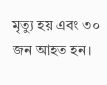মৃত্যু হয় এবং ৩০ জন আহত হন।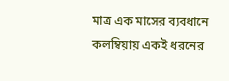মাত্র এক মাসের ব্যবধানে কলম্বিয়ায় একই ধরনের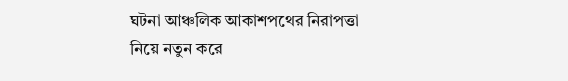ঘটনা আঞ্চলিক আকাশপথের নিরাপত্তা নিয়ে নতুন করে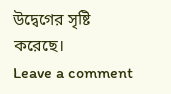উদ্বেগের সৃষ্টি করেছে।
Leave a comment